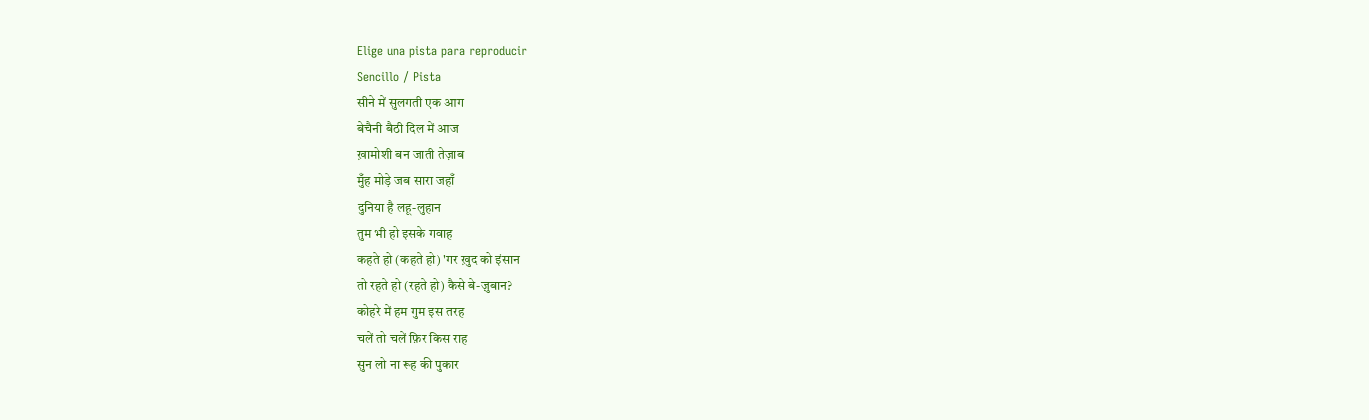Elige una pista para reproducir
Sencillo / Pista
सीने में सुलगती एक आग
बेचैनी बैठी दिल में आज
ख़ामोशी बन जाती तेज़ाब
मुँह मोड़े जब सारा जहाँ
दुनिया है लहू-लुहान
तुम भी हो इसके गवाह
कहते हो (कहते हो) 'गर ख़ुद को इंसान
तो रहते हो (रहते हो) कैसे बे-ज़ुबान?
कोहरे में हम गुम इस तरह
चलें तो चलें फ़िर किस राह
सुन लो ना रूह की पुकार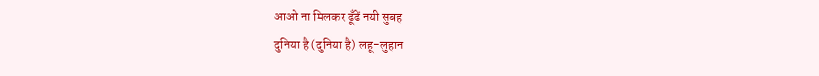आओ ना मिलकर ढूँढें नयी सुबह
दुनिया है (दुनिया है) लहू-लुहान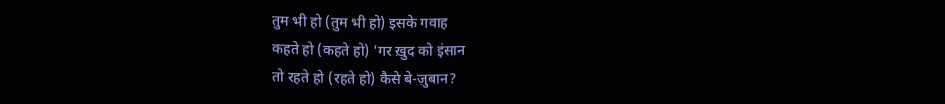तुम भी हो (तुम भी हो) इसके गवाह
कहते हो (कहते हो) 'गर ख़ुद को इंसान
तो रहते हो (रहते हो) कैसे बे-ज़ुबान?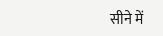सीने में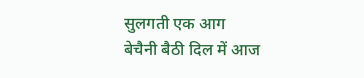सुलगती एक आग
बेचैनी बैठी दिल में आज